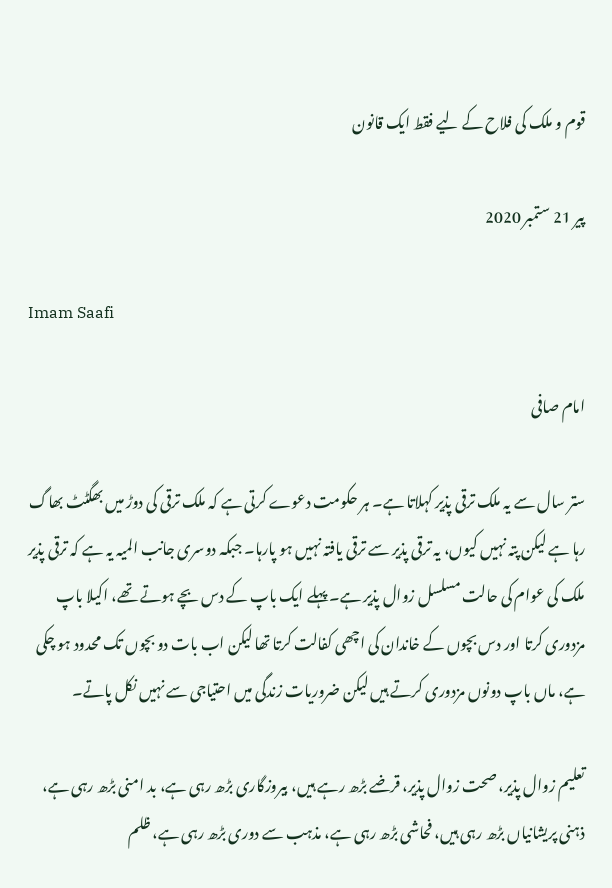قوم و ملک کی فلاح کے لیے فقط ایک قانون

پیر 21 ستمبر 2020

Imam Saafi

امام صافی

ستر سال سے یہ ملک ترقی پذیر کہلاتا ہے۔ ہر حکومت دعوے کرتی ہے کہ ملک ترقی کی دوڑ میں بھگٹٹ بھاگ رہا ہے لیکن پتہ نہیں کیوں، یہ ترقی پذیر سے ترقی یافتہ نہیں ہو پارہا۔ جبکہ دوسری جانب المیہ یہ ہے کہ ترقی پذیر ملک کی عوام کی حالت مسلسل زوال پذیر ہے۔ پہلے ایک باپ کے دس بچے ہوتے تھے، اکیلا باپ مزدوری کرتا اور دس بچوں کے خاندان کی اچھی کفالت کرتا تھا لیکن اب بات دو بچوں تک محدود ہو چکی ہے، ماں باپ دونوں مزدوری کرتے ہیں لیکن ضروریات زندگی میں احتیاجی سے نہیں نکل پاتے۔

تعلیم زوال پذیر، صحت زوال پذیر، قرضے بڑھ رہے ہیں، بیروزگاری بڑھ رہی ہے، بد امنی بڑھ رہی ہے، ذہنی پریشانیاں بڑھ رہی ہیں، فحاشی بڑھ رہی ہے، مذہب سے دوری بڑھ رہی ہے، ظلم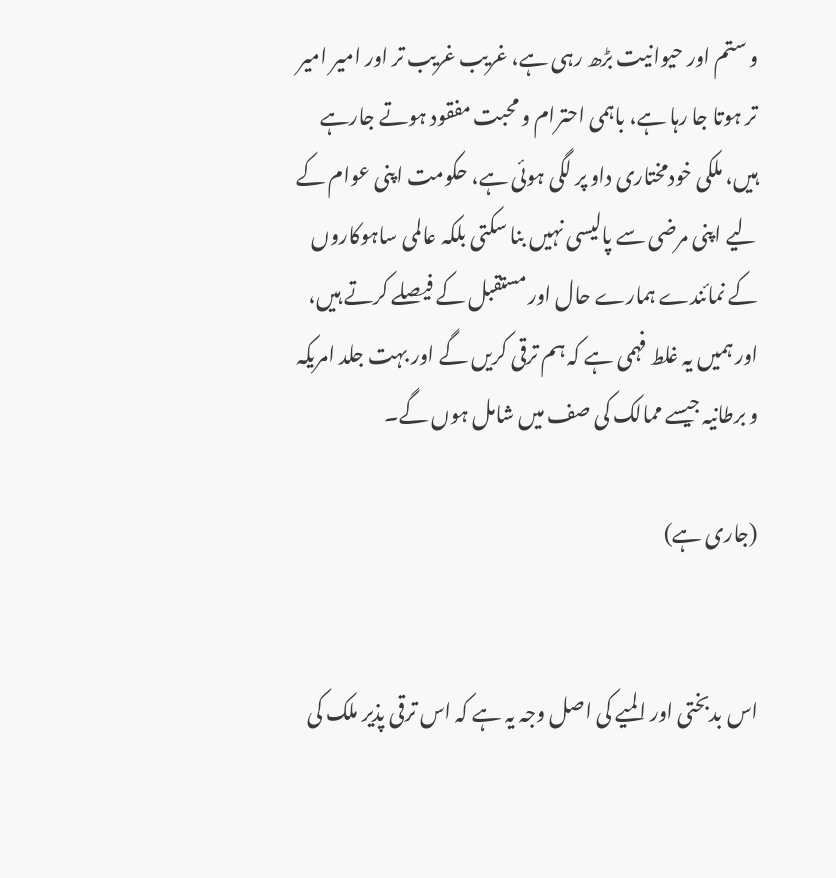و ستم اور حیوانیت بڑھ رہی ہے، غریب غریب تر اور امیر امیر تر ہوتا جا رہا ہے، باہمی احترام و محبت مفقود ہوتے جارہے ہیں، ملکی خودمختاری داو پر لگی ہوئی ہے، حکومت اپنی عوام کے لیے اپنی مرضی سے پالیسی نہیں بنا سکتی بلکہ عالمی ساہوکاروں کے نمائندے ہمارے حال اور مستقبل کے فیصلے کرتے ہیں، اور ہمیں یہ غلط فہمی ہے کہ ہم ترقی کریں گے اور بہت جلد امریکہ و برطانیہ جیسے ممالک کی صف میں شامل ہوں گے۔

(جاری ہے)


اس بدبختی اور المیے کی اصل وجہ یہ ہے کہ اس ترقی پذیر ملک کی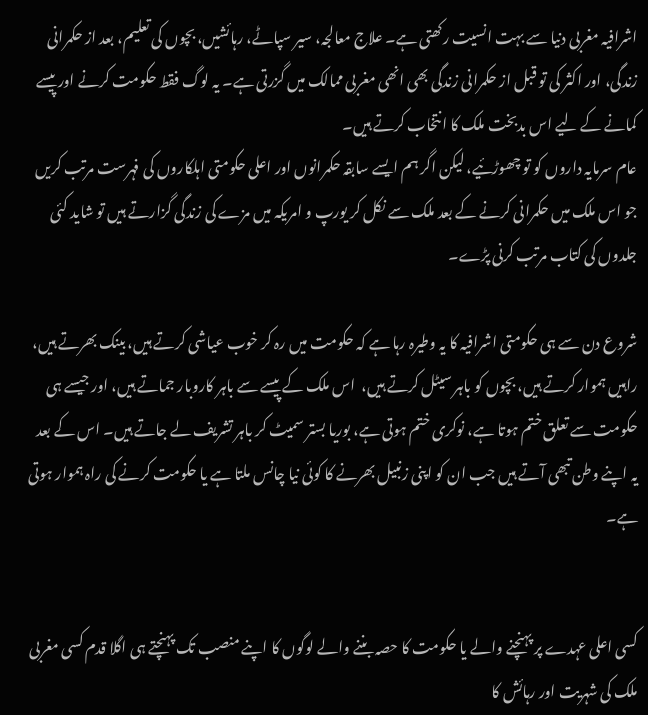اشرافیہ مغربی دنیا سے بہت انسیت رکھتی ہے۔ علاج معالجہ، سیر سپاٹے، رہائشیں، بچوں کی تعلیم، بعد از حکمرانی زندگی، اور اکثر کی تو قبل از حکمرانی زندگی بھی انھی مغربی ممالک میں گزرتی ہے۔ یہ لوگ فقط حکومت کرنے اور پیسے کمانے کے لیے اس بدبخت ملک کا انتخاب کرتے ہیں۔
عام سرمایہ داروں کو تو چھوڑئیے، لیکن اگر ہم ایسے سابقہ حکمرانوں اور اعلی حکومتی اہلکاروں کی فہرست مرتب کریں جو اس ملک میں حکمرانی کرنے کے بعد ملک سے نکل کر یورپ و امریکہ میں مزے کی زندگی گزارتے ہیں تو شاید کئی جلدوں کی کتاب مرتب کرنی پڑے۔

شروع دن سے ہی حکومتی اشرافیہ کا یہ وطیرہ رہا ہے کہ حکومت میں رہ کر خوب عیاشی کرتے ہیں، بینک بھرتے ہیں، راہیں ہموار کرتے ہیں، بچوں کو باہر سیٹل کرتے ہیں،  اس ملک کے پیسے سے باہر کاروبار جماتے ہیں، اور جیسے ہی حکومت سے تعلق ختم ہوتا ہے، نوکری ختم ہوتی ہے، بوریا بستر سمیٹ کر باہر تشریف لے جاتے ہیں۔ اس کے بعد یہ اپنے وطن تبھی آتے ہیں جب ان کو اپنی زنبیل بھرنے کا کوئی نیا چانس ملتا ہے یا حکومت کرنے کی راہ ہموار ہوتی ہے۔


کسی اعلی عہدے پر پہنچنے والے یا حکومت کا حصہ بننے والے لوگوں کا اپنے منصب تک پہنچتے ہی اگلا قدم کسی مغربی ملک کی شہریت اور رہائش کا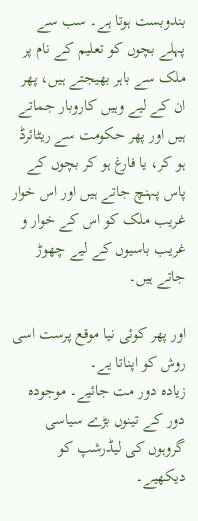بندوبست ہوتا ہے۔ سب سے پہلے بچوں کو تعلیم کے نام پر ملک سے باہر بھیجتے ہیں، پھر ان کے لیے وہیں کاروبار جماتے ہیں اور پھر حکومت سے ریٹائرڈ ہو کر، یا فارغ ہو کر بچوں کے پاس پہنچ جاتے ہیں اور اس خوار غریب ملک کو اس کے خوار و غریب باسیوں کے لیے چھوڑ جاتے ہیں۔

اور پھر کوئی نیا موقع پرست اسی روش کو اپناتا یے۔
زیادہ دور مت جائیے۔ موجودہ دور کے تینوں بڑے سیاسی گروہوں کی لیڈرشپ کو دیکھیے۔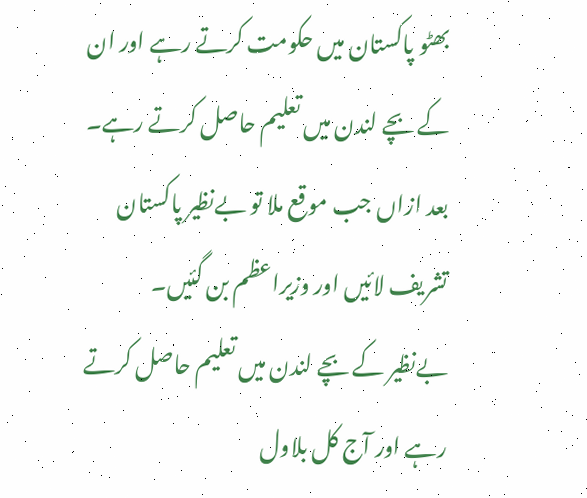بھٹو پاکستان میں حکومت کرتے رہے اور ان کے بچے لندن میں تعلیم حاصل کرتے رہے۔ بعد ازاں جب موقع ملا تو بےنظیر پاکستان تشریف لائیں اور وزیراعظم بن گئیں۔
بےنظیر کے بچے لندن میں تعلیم حاصل کرتے رہے اور آج کل بلاول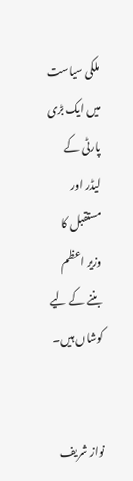ملکی سیاست میں ایک بڑی پارٹی کے لیڈر اور مستقبل کا وزیر اعظم بننے کے لیے کوشاں ہیں۔


نواز شریف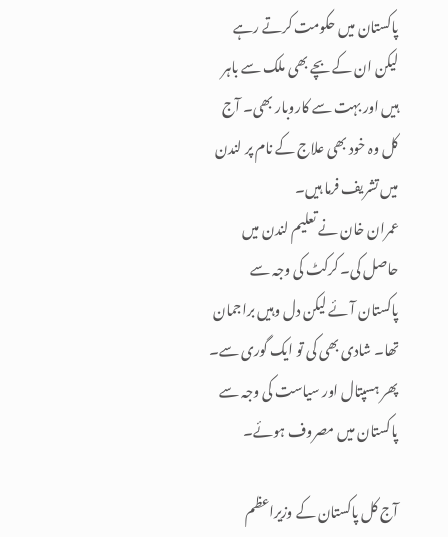پاکستان میں حکومت کرتے رہے لیکن ان کے بچے بھی ملک سے باہر ہیں اور بہت سے کاروبار بھی۔ آج کل وہ خود بھی علاج کے نام پر لندن میں تشریف فرما ہیں۔
عمران خان نے تعلیم لندن میں حاصل کی۔ کرکٹ کی وجہ سے پاکستان آئے لیکن دل وہیں براجمان تھا۔ شادی بھی کی تو ایک گوری سے۔ پھر ہسپتال اور سیاست کی وجہ سے پاکستان میں مصروف ہوئے۔

آج کل پاکستان کے وزیراعظم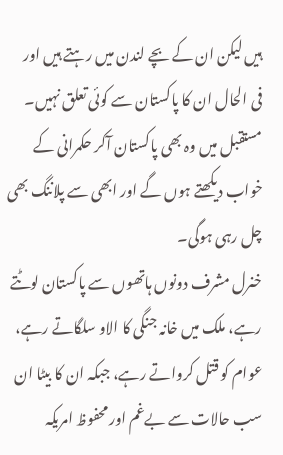ہیں لیکن ان کے بچے لندن میں رہتے ہیں اور فی الحال ان کا پاکستان سے کوئی تعلق نہیں۔ مستقبل میں وہ بھی پاکستان آکر حکمرانی کے خواب دیکھتے ہوں گے اور ابھی سے پلاننگ بھی چل رہی ہوگی۔
خنرل مشرف دونوں ہاتھوں سے پاکستان لوٹتے رہے، ملک میں خانہ جنگی کا الاو سلگاتے رہے، عوام کو قتل کرواتے رہے، جبکہ ان کا بیٹا ان سب حالات سے بےغم اور محفوظ امریکہ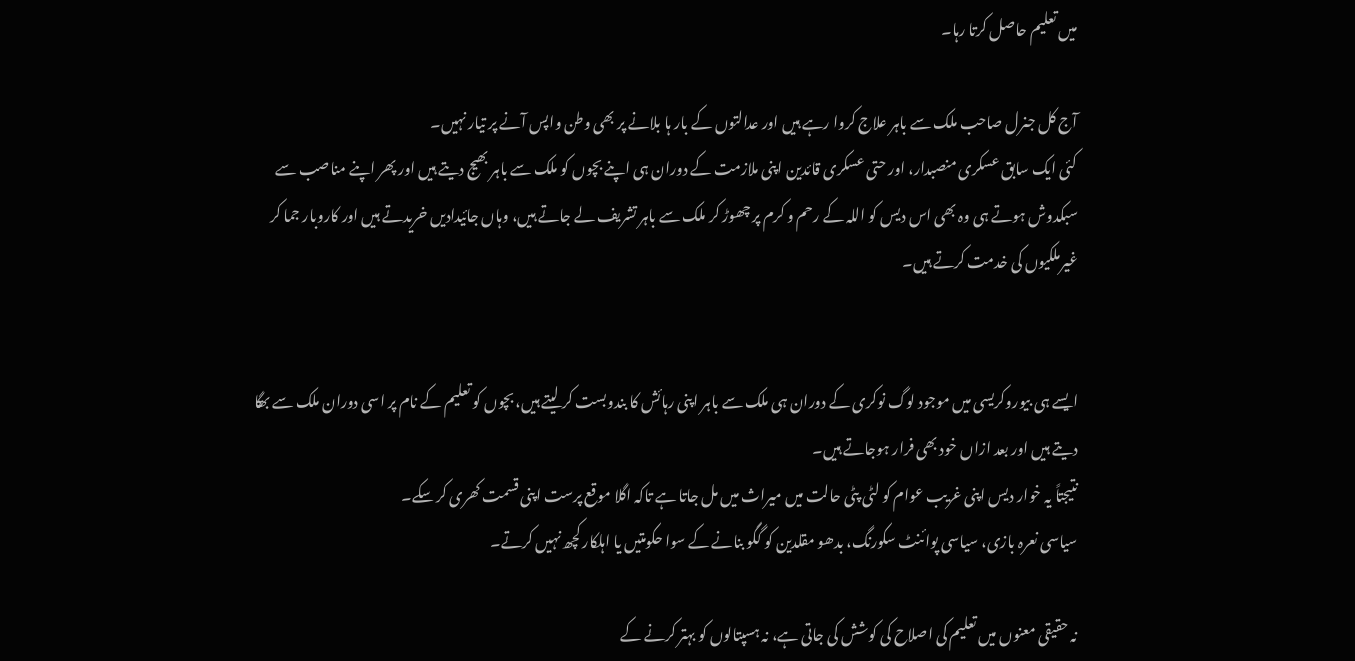میں تعلیم حاصل کرتا رہا۔

آج کل جنرل صاحب ملک سے باہر علاج کروا رہے ہیں اور عدالتوں کے بار ہا بلانے پر بھی وطن واپس آنے پر تیار نہیں۔
کئی ایک سابق عسکری منصبدار، اور حتی عسکری قائدین اپنی ملازمت کے دوران ہی اپنے بچوں کو ملک سے باہر بھیج دیتے ہیں اور پھر اپنے مناصب سے سبکدوش ہوتے ہی وہ بھی اس دیس کو اللہ کے رحم و کرم پر چھوڑ کر ملک سے باہر تشریف لے جاتے ہیں، وہاں جائیدادیں خریدتے ہیں اور کاروبار جما کر غیرملکیوں کی خدمت کرتے ہیں۔


ایسے ہی بیوروکریسی میں موجود لوگ نوکری کے دوران ہی ملک سے باہر اپنی رہائش کا بندوبست کر لیتے ہیں، بچوں کو تعلیم کے نام پر اسی دوران ملک سے بھگا دیتے ہیں اور بعد ازاں خود بھی فرار ہوجاتے ہیں۔
نتیجتاً یہ خوار دیس اپنی غریب عوام کو لٹی پٹی حالت میں میراث میں مل جاتا ہے تاکہ اگلا موقع پرست اپنی قسمت کھری کر سکے۔
سیاسی نعرہ بازی، سیاسی پوائنٹ سکورنگ، بدھو مقلدین کو گگو بنانے کے سوا حکومتیں یا اہلکار کچھ نہیں کرتے۔

نہ حقیقی معنوں میں تعلیم کی اصلاح کی کوشش کی جاتی ہے، نہ ہسپتالوں کو بہتر کرنے کے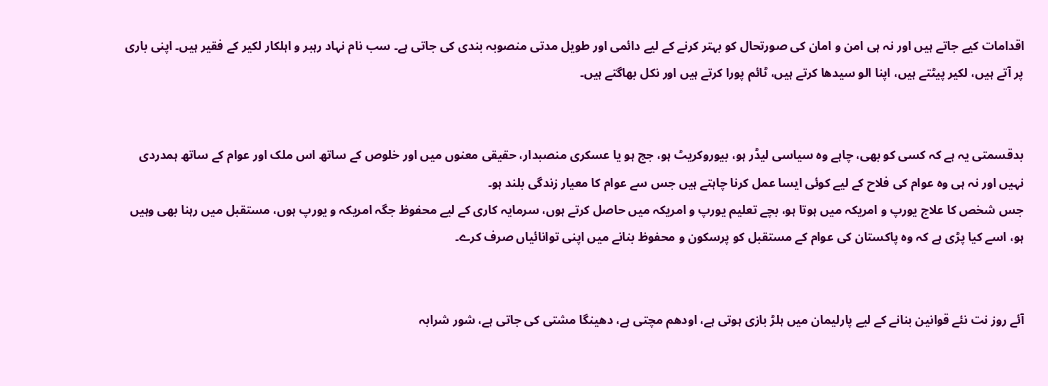اقدامات کیے جاتے ہیں اور نہ ہی امن و امان کی صورتحال کو بہتر کرنے کے لیے دائمی اور طویل مدتی منصوبہ بندی کی جاتی ہے۔ سب نام نہاد رہبر و اہلکار لکیر کے فقیر ہیں۔ اپنی باری پر آتے ہیں، لکیر پیٹتے ہیں، اپنا الو سیدھا کرتے ہیں، ٹائم پورا کرتے ہیں اور نکل بھاگتے ہیں۔


بدقسمتی یہ ہے کہ کسی کو بھی، چاہے وہ سیاسی لیڈر ہو، بیوروکریٹ ہو، جج ہو یا عسکری منصبدار، حقیقی معنوں میں اور خلوص کے ساتھ اس ملک اور عوام کے ساتھ ہمدردی نہیں اور نہ ہی وہ عوام کی فلاح کے لیے کوئی ایسا عمل کرنا چاہتے ہیں جس سے عوام کا معیار زندگی بلند ہو۔
جس شخص کا علاج یورپ و امریکہ میں ہوتا ہو، بچے تعلیم یورپ و امریکہ میں حاصل کرتے ہوں، سرمایہ کاری کے لیے محفوظ جگہ امریکہ و یورپ ہوں، مستقبل میں رہنا بھی وہیں ہو، اسے کیا پڑی ہے کہ وہ پاکستان کی عوام کے مستقبل کو پرسکون و محفوظ بنانے میں اپنی توانائیاں صرف کرے۔


آئے روز نت نئے قوانین بنانے کے لیے پارلیمان میں ہلڑ بازی ہوتی ہے، اودھم مچتی ہے، دھینگا مشتی کی جاتی ہے، شور شرابہ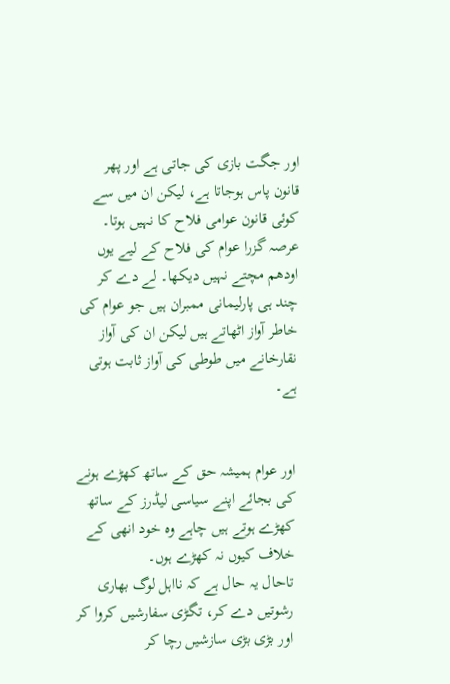اور جگت بازی کی جاتی ہے اور پھر قانون پاس ہوجاتا ہے، لیکن ان میں سے کوئی قانون عوامی فلاح کا نہیں ہوتا۔ عرصہ گزرا عوام کی فلاح کے لیے یوں اودھم مچتے نہیں دیکھا۔ لے دے کر چند ہی پارلیمانی ممبران ہیں جو عوام کی خاطر آواز اٹھاتے ہیں لیکن ان کی آواز نقارخانے میں طوطی کی آواز ثابت ہوتی ہے۔


اور عوام ہمیشہ حق کے ساتھ کھڑے ہونے کی بجائے اپنے سیاسی لیڈرز کے ساتھ کھڑے ہوتے ہیں چاہے وہ خود انھی کے خلاف کیوں نہ کھڑے ہوں۔
تاحال یہ حال ہے کہ نااہل لوگ بھاری رشوتیں دے کر، تگڑی سفارشیں کروا کر اور بڑی بڑی سازشیں رچا کر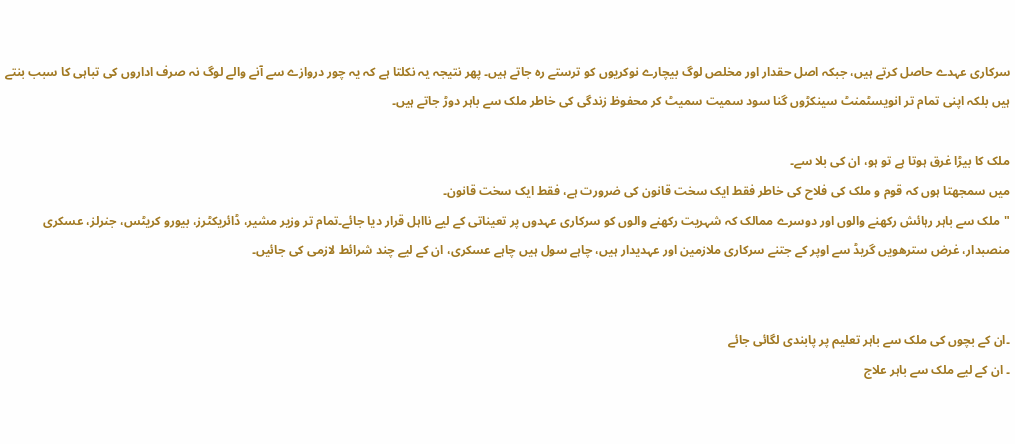سرکاری عہدے حاصل کرتے ہیں، جبکہ اصل حقدار اور مخلص لوگ بیچارے نوکریوں کو ترستے رہ جاتے ہیں۔ پھر نتیجہ یہ نکلتا ہے کہ یہ چور دروازے سے آنے والے لوگ نہ صرف اداروں کی تباہی کا سبب بنتے ہیں بلکہ اپنی تمام تر انویسٹمنٹ سینکڑوں گنا سود سمیت سمیٹ کر محفوظ زندگی کی خاطر ملک سے باہر دوڑ جاتے ہیں۔

ملک کا بیڑا غرق ہوتا ہے تو ہو، ان کی بلا سے۔
میں سمجھتا ہوں کہ قوم و ملک کی فلاح کی خاطر فقط ایک سخت قانون کی ضرورت ہے، فقط ایک سخت قانون۔
"ملک سے باہر رہائش رکھنے والوں اور دوسرے ممالک کہ شہریت رکھنے والوں کو سرکاری عہدوں پر تعیناتی کے لیے نااہل قرار دیا جائے۔تمام تر وزیر مشیر، ڈائریکٹرز، بیورو کریٹس، جنرلز، عسکری منصبدار، غرض سترھویں گریڈ سے اوپر کے جتنے سرکاری ملازمین اور عہدیدار ہیں، چاہے سول ہیں چاہے عسکری، ان کے لیے چند شرائط لازمی کی جائیں۔


۔ان کے بچوں کی ملک سے باہر تعلیم پر پابندی لگائی جائے
۔ ان کے لیے ملک سے باہر علاج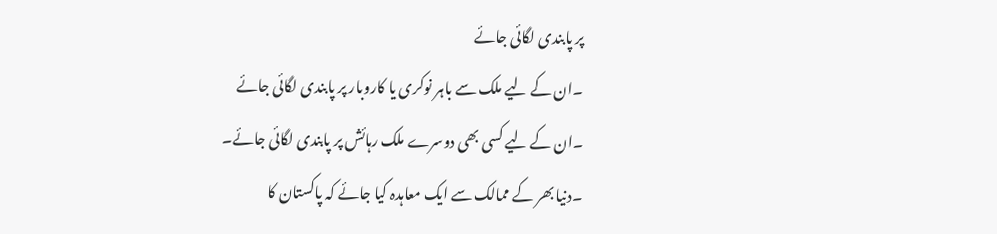پر پابندی لگائی جائے
۔ان کے لیے ملک سے باہر نوکری یا کاروبار پر پابندی لگائی جائے
۔ان کے لیے کسی بھی دوسرے ملک رہائش پر پابندی لگائی جائے۔
۔دنیا بھر کے ممالک سے ایک معاہدہ کیا جائے کہ پاکستان کا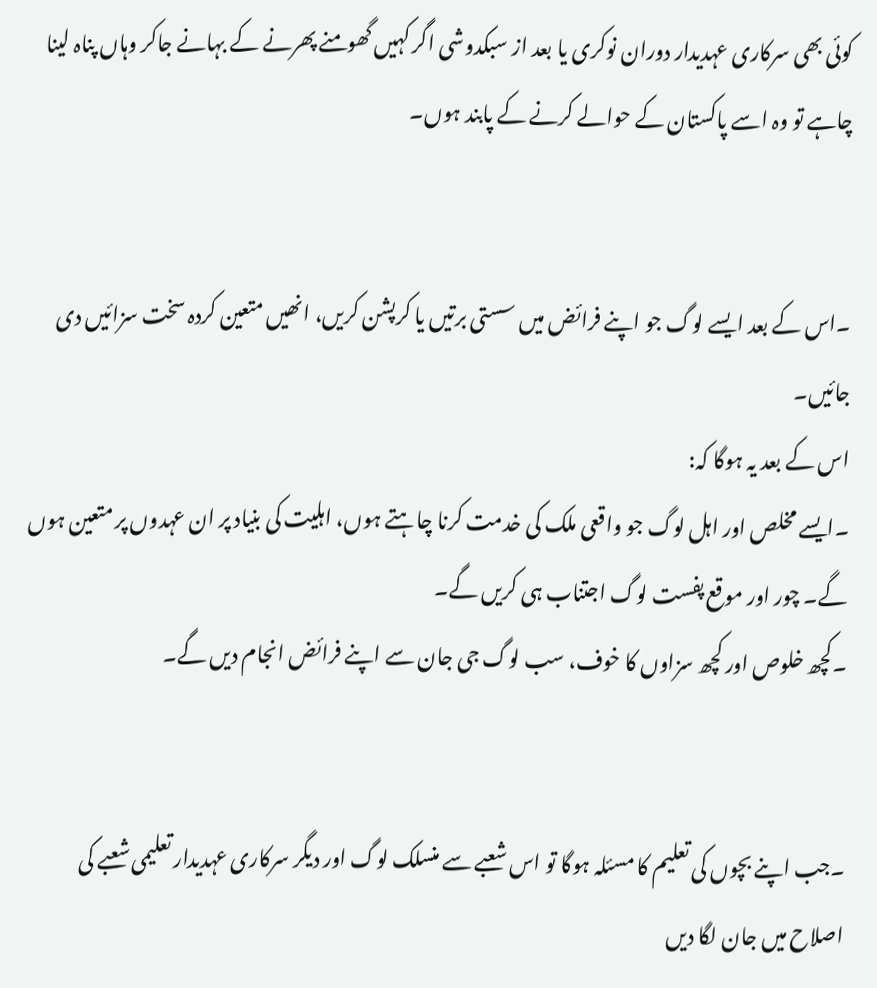کوئی بھی سرکاری عہدیدار دوران نوکری یا بعد از سبکدوشی اگر کہیں گھومنے پھرنے کے بہانے جاکر وہاں پناہ لینا چاہے تو وہ اسے پاکستان کے حوالے کرنے کے پابند ہوں۔


۔اس کے بعد ایسے لوگ جو اپنے فرائض میں سستی برتیں یا کرپشن کریں، انھیں متعین کردہ سخت سزائیں دی جائیں۔
اس کے بعد یہ ہوگا کہ:
۔ایسے مخلص اور اہل لوگ جو واقعی ملک کی خدمت کرنا چاہتے ہوں، اہلیت کی بنیاد پر ان عہدوں پر متعین ہوں گے۔ چور اور موقع پفست لوگ اجتناب ہی کریں گے۔
۔کچھ خلوص اور کچھ سزاوں کا خوف، سب لوگ جی جان سے اپنے فرائض انجام دیں گے۔


۔جب اپنے بچوں کی تعلیم کا مسئلہ ہوگا تو اس شعبے سے منسلک لوگ اور دیگر سرکاری عہدیدار تعلیمی شعبے کی اصلاح میں جان لگا دیں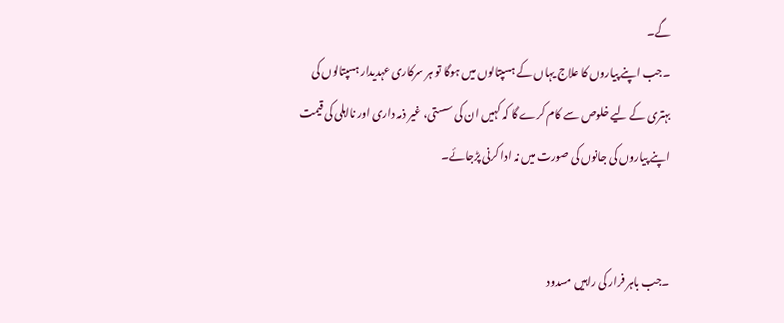گے۔
۔جب اپنے پیاروں کا علاج یہاں کے ہسپتالوں میں ہوگا تو ہر سرکاری عہدیدار ہسپتالوں کی بہتری کے لیے خلوص سے کام کرے گا کہ کہیں ان کی سستی، غیر ذمہ داری اور نااہلی کی قیمت اپنے پیاروں کی جانوں کی صورت میں نہ ادا کرنی پڑجائے۔


۔جب باہر فرار کی راہیں مسدود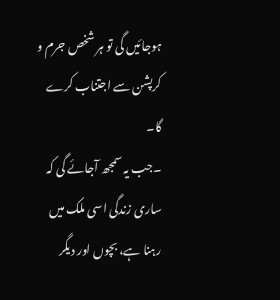ہوجائیں گی تو ہر شخص جرم و کرپشن سے اجتناب کرے گا۔
۔جب یہ سمجھ آجائے گی کہ ساری زندگی اسی ملک میں رہنا ہے، بچوں اور دیگر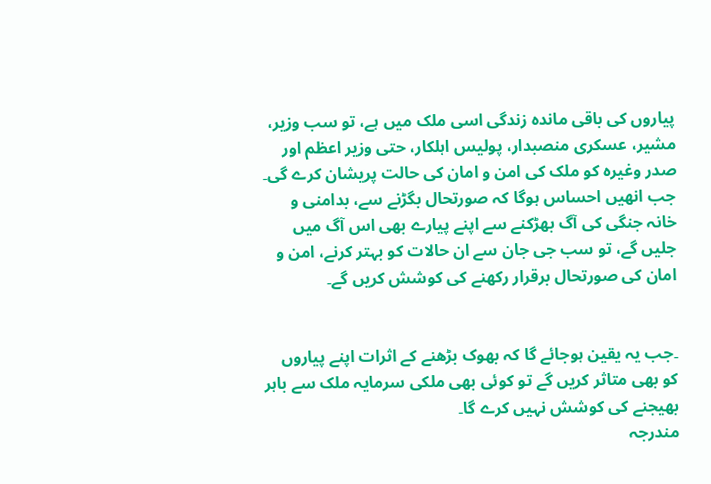پیاروں کی باقی ماندہ زندگی اسی ملک میں ہے، تو سب وزیر، مشیر، عسکری منصبدار، پولیس اہلکار، حتی وزیر اعظم اور صدر وغیرہ کو ملک کی امن و امان کی حالت پریشان کرے گی۔ جب انھیں احساس ہوگا کہ صورتحال بگڑنے سے، بدامنی و خانہ جنگی کی آگ بھڑکنے سے اپنے پیارے بھی اس آگ میں جلیں گے، تو سب جی جان سے ان حالات کو بہتر کرنے، امن و امان کی صورتحال برقرار رکھنے کی کوشش کریں گے۔


۔جب یہ یقین ہوجائے گا کہ بھوک بڑھنے کے اثرات اپنے پیاروں کو بھی متاثر کریں گے تو کوئی بھی ملکی سرمایہ ملک سے باہر بھیجنے کی کوشش نہیں کرے گا۔
مندرجہ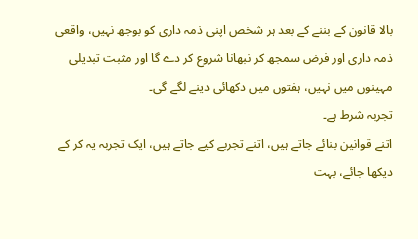بالا قانون کے بننے کے بعد ہر شخص اپنی ذمہ داری کو بوجھ نہیں، واقعی ذمہ داری اور فرض سمجھ کر نبھانا شروع کر دے گا اور مثبت تبدیلی مہینوں میں نہیں، ہفتوں میں دکھائی دینے لگے گی۔
تجربہ شرط ہے۔
اتنے قوانین بنائے جاتے ہیں، اتنے تجربے کیے جاتے ہیں، ایک تجربہ یہ کر کے دیکھا جائے، بہت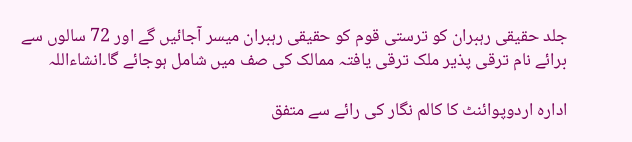جلد حقیقی رہبران کو ترستی قوم کو حقیقی رہبران میسر آجائیں گے اور 72 سالوں سے برائے نام ترقی پذیر ملک ترقی یافتہ ممالک کی صف میں شامل ہوجائے گا۔انشاءاللہ

ادارہ اردوپوائنٹ کا کالم نگار کی رائے سے متفق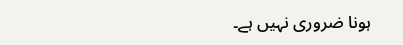ہونا ضروری نہیں ہے۔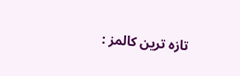تازہ ترین کالمز :